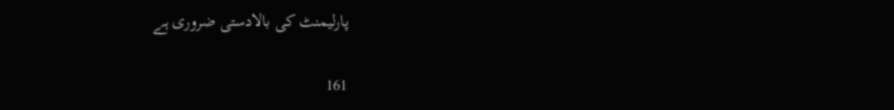پارلیمنٹ کی بالادستی ضروری ہے

161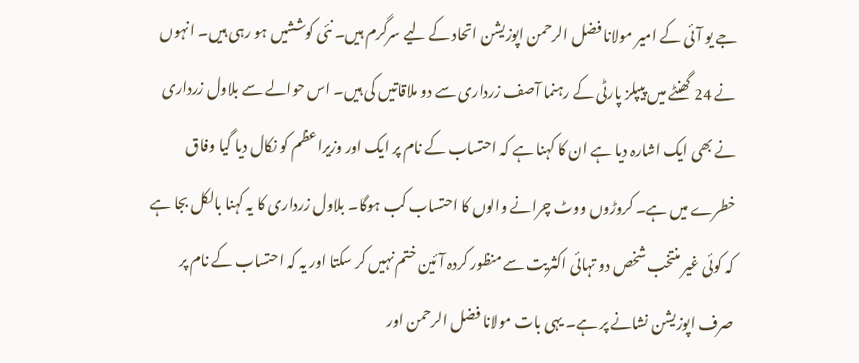جے یو آئی کے امیر مولانا فضل الرحمن اپوزیشن اتحاد کے لیے سرگرم ہیں۔ نئی کوششیں ہو رہی ہیں۔ انہوں نے 24 گھنٹے میں پیپلز پارٹی کے رہنما آصف زرداری سے دو ملاقاتیں کی ہیں۔ اس حوالے سے بلاول زرداری نے بھی ایک اشارہ دیا ہے ان کا کہنا ہے کہ احتساب کے نام پر ایک اور وزیراعظم کو نکال دیا گیا وفاق خطرے میں ہے۔ کروڑوں ووٹ چرانے والوں کا احتساب کب ہوگا۔ بلاول زرداری کا یہ کہنا بالکل بجا ہے کہ کوئی غیر منتخب شخص دو تہائی اکثریت سے منظور کردہ آئین ختم نہیں کر سکتا اور یہ کہ احتساب کے نام پر صرف اپوزیشن نشانے پر ہے۔ یہی بات مولانا فضل الرحمن اور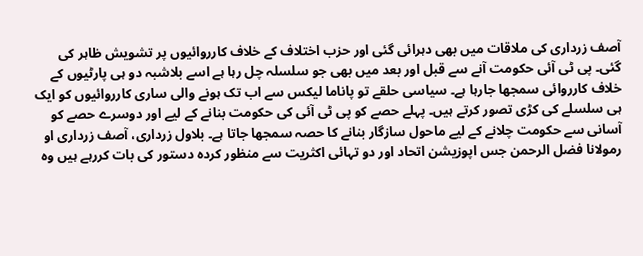آصف زرداری کی ملاقات میں بھی دہرائی گئی اور حزب اختلاف کے خلاف کارروائیوں پر تشویش ظاہر کی گئی۔ پی ٹی آئی حکومت آنے سے قبل اور بعد میں بھی جو سلسلہ چل رہا ہے اسے بلاشبہ دو ہی پارٹیوں کے خلاف کارروائی سمجھا جارہا ہے۔ سیاسی حلقے تو پاناما لیکس سے اب تک ہونے والی ساری کارروائیوں کو ایک ہی سلسلے کی کڑی تصور کرتے ہیں۔ پہلے حصے کو پی ٹی آئی کی حکومت بنانے کے لیے اور دوسرے حصے کو آسانی سے حکومت چلانے کے لیے ماحول سازگار بنانے کا حصہ سمجھا جاتا ہے۔ بلاول زرداری، آصف زرداری او رمولانا فضل الرحمن جس اپوزیشن اتحاد اور دو تہائی اکثریت سے منظور کردہ دستور کی بات کررہے ہیں وہ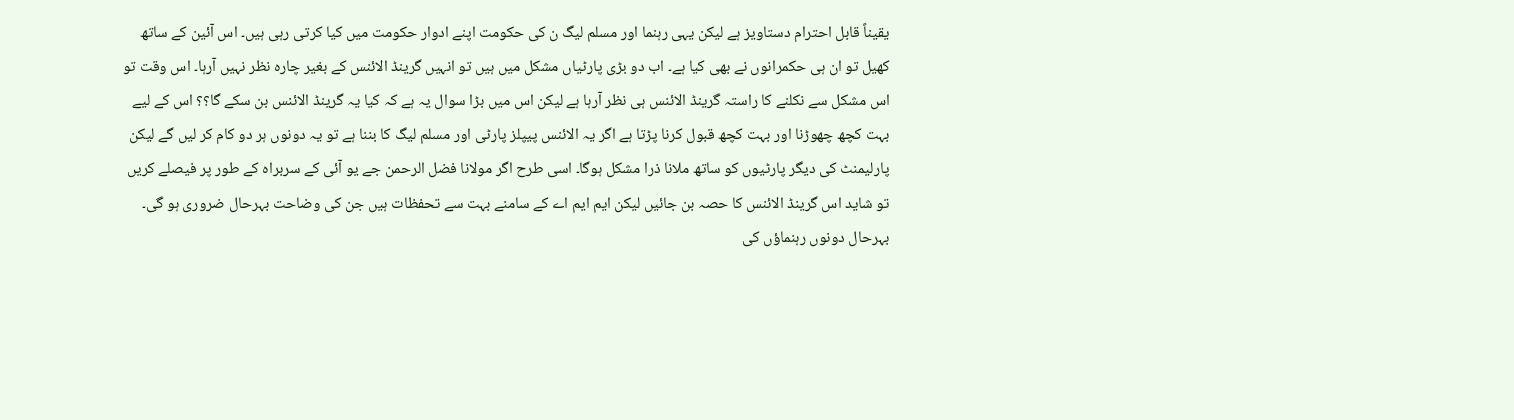یقیناً قابل احترام دستاویز ہے لیکن یہی رہنما اور مسلم لیگ ن کی حکومت اپنے ادوار حکومت میں کیا کرتی رہی ہیں۔ اس آئین کے ساتھ کھیل تو ان ہی حکمرانوں نے بھی کیا ہے۔ اب دو بڑی پارٹیاں مشکل میں ہیں تو انہیں گرینڈ الائنس کے بغیر چارہ نظر نہیں آرہا۔ اس وقت تو اس مشکل سے نکلنے کا راستہ گرینڈ الائنس ہی نظر آرہا ہے لیکن اس میں بڑا سوال یہ ہے کہ کیا یہ گرینڈ الائنس بن سکے گا؟؟ اس کے لیے بہت کچھ چھوڑنا اور بہت کچھ قبول کرنا پڑتا ہے اگر یہ الائنس پیپلز پارٹی اور مسلم لیگ کا بننا ہے تو یہ دونوں ہر دو کام کر لیں گے لیکن پارلیمنٹ کی دیگر پارٹیوں کو ساتھ ملانا ذرا مشکل ہوگا۔ اسی طرح اگر مولانا فضل الرحمن جے یو آئی کے سربراہ کے طور پر فیصلے کریں تو شاید اس گرینڈ الائنس کا حصہ بن جائیں لیکن ایم ایم اے کے سامنے بہت سے تحفظات ہیں جن کی وضاحت بہرحال ضروری ہو گی۔ بہرحال دونوں رہنماؤں کی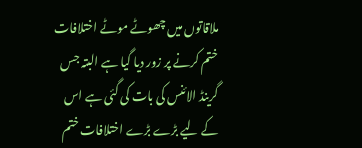ملاقاتوں میں چھوٹے موٹے اختلافات ختم کرنے پر زور دیا گیا ہے البتہ جس گرینڈ الائنس کی بات کی گئی ہے اس کے لیے بڑے بڑے اختلافات ختم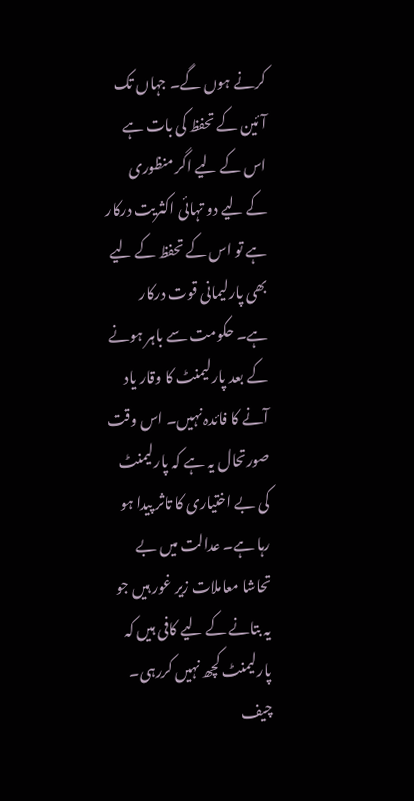کرنے ہوں گے۔ جہاں تک آئین کے تحفظ کی بات ہے اس کے لیے اگر منظوری کے لیے دو تہائی اکثریت درکار ہے تو اس کے تحفظ کے لیے بھی پارلیمانی قوت درکار ہے۔ حکومت سے باہر ہونے کے بعد پارلیمنٹ کا وقار یاد آنے کا فائدہ نہیں۔ اس وقت صورتحال یہ ہے کہ پارلیمنٹ کی بے اختیاری کا تاثر پیدا ہو رہا ہے۔ عدالت میں بے تحاشا معاملات زیر غور ہیں جو یہ بتانے کے لیے کافی ہیں کہ پارلیمنٹ کچھ نہیں کررہی۔ چیف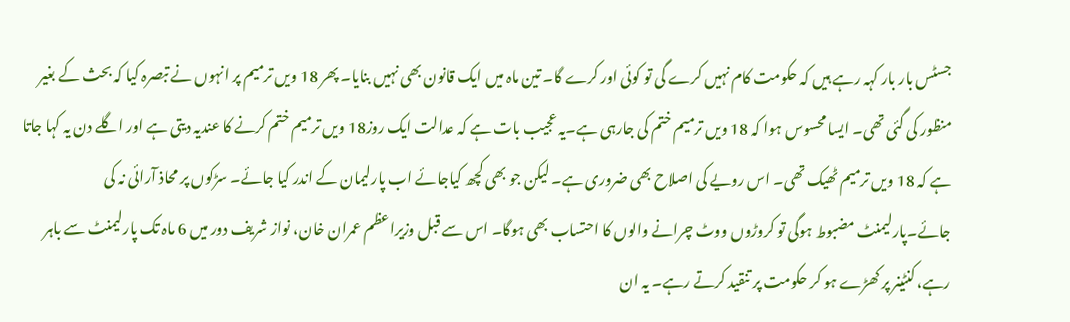جسٹس بار بار کہہ رہے ہیں کہ حکومت کام نہیں کرے گی تو کوئی اور کرے گا۔ تین ماہ میں ایک قانون بھی نہیں بنایا۔ پھر 18 ویں ترمیم پر انہوں نے تبصرہ کیا کہ بحث کے بغیر منظور کی گئی تھی۔ ایسا محسوس ہوا کہ 18 ویں ترمیم ختم کی جارہی ہے۔یہ عجیب بات ہے کہ عدالت ایک روز18 ویں ترمیم ختم کرنے کا عندیہ دیتی ہے اور اگلے دن یہ کہا جاتا ہے کہ 18 ویں ترمیم ٹھیک تھی۔ اس رویے کی اصلاح بھی ضروری ہے۔ لیکن جو بھی کچھ کیاجائے اب پارلیمان کے اندر کیا جائے۔ سڑکوں پر محاذ آرائی نہ کی جائے۔پارلیمنٹ مضبوط ہوگی تو کروڑوں ووٹ چرانے والوں کا احتساب بھی ہوگا۔ اس سے قبل وزیراعظم عمران خان، نواز شریف دور میں 6 ماہ تک پارلیمنٹ سے باہر رہے، کنٹینر پر کھڑے ہو کر حکومت پر تنقید کرتے رہے۔ یہ ان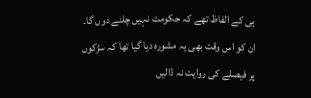ہی کے الفاظ تھے کہ حکومت نہیں چلنے دوں گا۔ ان کو اس وقت بھی یہ مشورہ دیا گیا تھا کہ سڑکوں پر فیصلے کی روایت نہ ڈالیں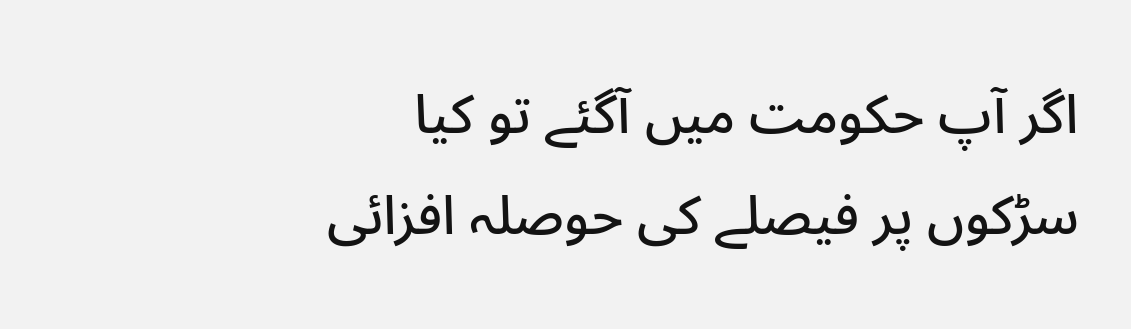اگر آپ حکومت میں آگئے تو کیا سڑکوں پر فیصلے کی حوصلہ افزائی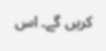کریں گے۔ اس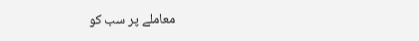معاملے پر سب کو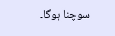سوچنا ہوگا۔